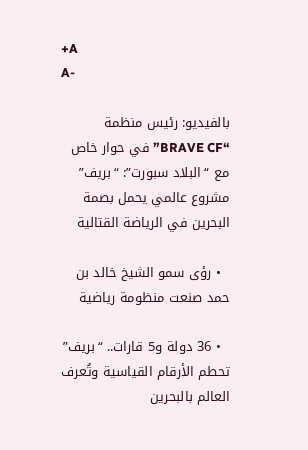+A
A-

بالفيديو: رئيس منظمة “BRAVE CF” في حوار خاص مع “البلاد سبورت”: “بريف” مشروع عالمي يحمل بصمة البحرين في الرياضة القتالية

  • رؤى سمو الشيخ خالد بن حمد صنعت منظومة رياضية

  • 36 دولة و5 قارات.. “بريف” تحطم الأرقام القياسية وتُعرف العالم بالبحرين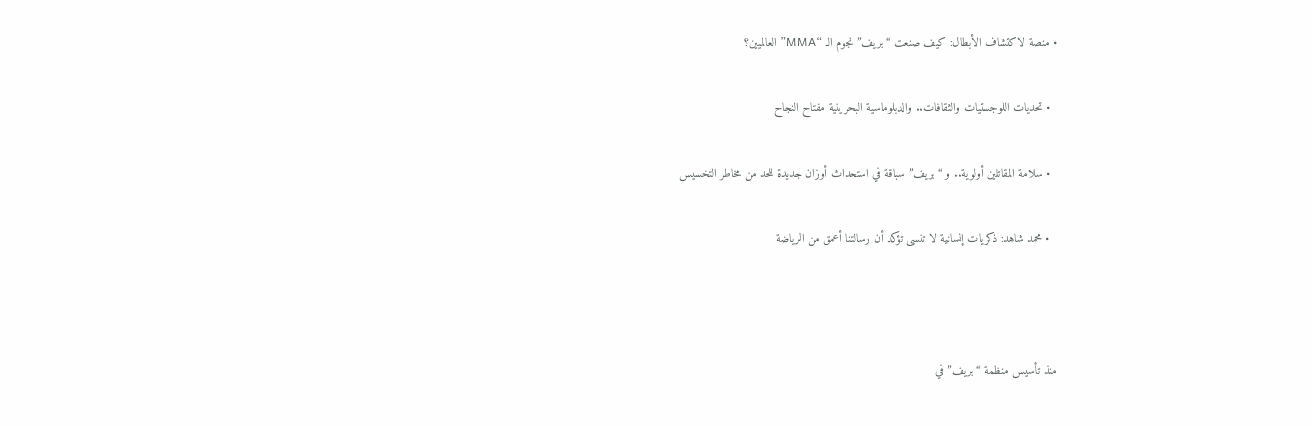• منصة لاكتشاف الأبطال: كيف صنعت “بريف” نجوم الـ “MMA” العالميين؟

  • تحديات اللوجستيات والثقافات.. والدبلوماسية البحرينية مفتاح النجاح

  • سلامة المقاتلين أولوية.. و “بريف” سباقة في استحداث أوزان جديدة للحد من مخاطر التخسيس

  • محمد شاهد: ذكريات إنسانية لا تنسى تؤكد أن رسالتنا أعمق من الرياضة



منذ تأسيس منظمة “بريف” في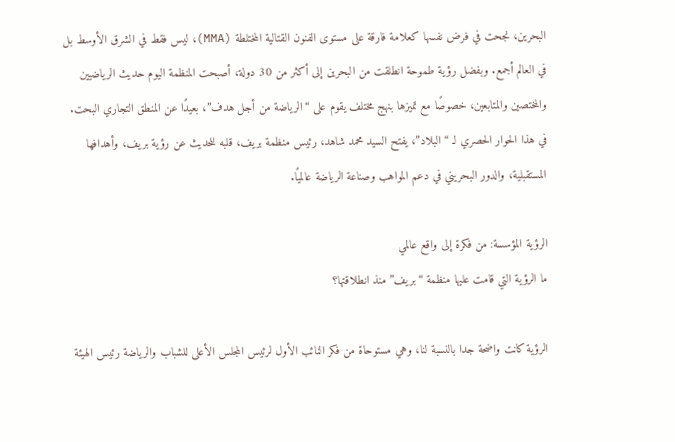البحرين، نجحت في فرض نفسها كعلامة فارقة على مستوى الفنون القتالية المختلطة (MMA)، ليس فقط في الشرق الأوسط بل في العالم أجمع. وبفضل رؤية طموحة انطلقت من البحرين إلى أكثر من 30 دولة، أصبحت المنظمة اليوم حديث الرياضيين والمختصين والمتابعين، خصوصًا مع تميزها بنهج مختلف يقوم على “الرياضة من أجل هدف”، بعيدًا عن المنطق التجاري البحت.
في هذا الحوار الحصري لـ “البلاد”، يفتح السيد محمد شاهد، رئيس منظمة بريف، قلبه للحديث عن رؤية بريف، وأهدافها المستقبلية، والدور البحريني في دعم المواهب وصناعة الرياضة عالميًا.

الرؤية المؤسسة: من فكرة إلى واقع عالمي
ما الرؤية التي قامت عليها منظمة “بريف” منذ انطلاقتها؟

الرؤية كانت واضحة جدا بالنسبة لنا، وهي مستوحاة من فكر النائب الأول لرئيس المجلس الأعلى للشباب والرياضة رئيس الهيئة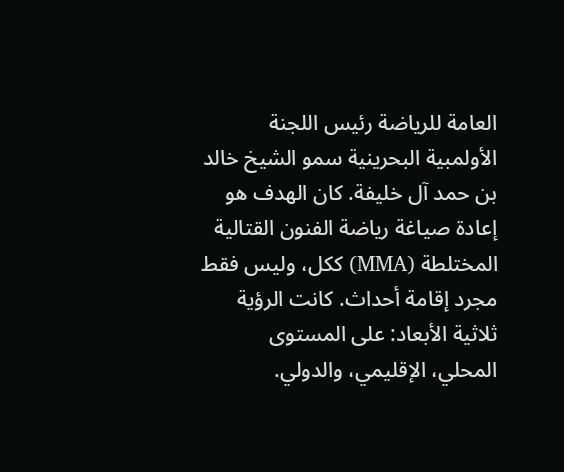العامة للرياضة رئيس اللجنة الأولمبية البحرينية سمو الشيخ خالد بن حمد آل خليفة. كان الهدف هو إعادة صياغة رياضة الفنون القتالية المختلطة (MMA) ككل، وليس فقط مجرد إقامة أحداث. كانت الرؤية ثلاثية الأبعاد: على المستوى المحلي، الإقليمي، والدولي.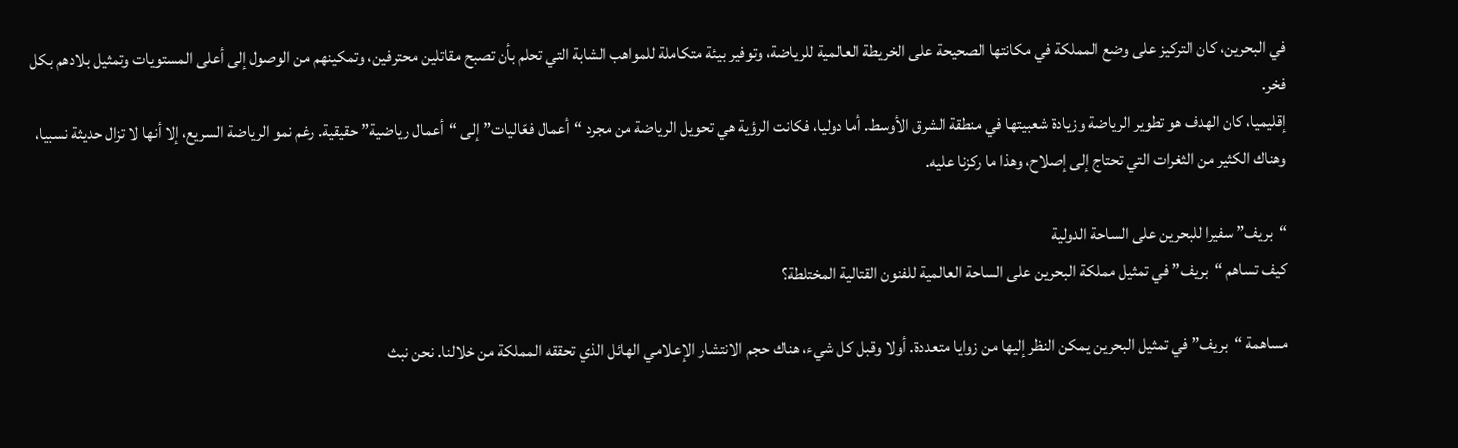في البحرين، كان التركيز على وضع المملكة في مكانتها الصحيحة على الخريطة العالمية للرياضة، وتوفير بيئة متكاملة للمواهب الشابة التي تحلم بأن تصبح مقاتلين محترفين، وتمكينهم من الوصول إلى أعلى المستويات وتمثيل بلادهم بكل فخر.
إقليميا، كان الهدف هو تطوير الرياضة وزيادة شعبيتها في منطقة الشرق الأوسط. أما دوليا، فكانت الرؤية هي تحويل الرياضة من مجرد “أعمال فعّاليات” إلى “أعمال رياضية” حقيقية. رغم نمو الرياضة السريع، إلا أنها لا تزال حديثة نسبيا، وهناك الكثير من الثغرات التي تحتاج إلى إصلاح، وهذا ما ركزنا عليه.

“بريف” سفيرا للبحرين على الساحة الدولية
كيف تساهم “بريف” في تمثيل مملكة البحرين على الساحة العالمية للفنون القتالية المختلطة؟

مساهمة “بريف” في تمثيل البحرين يمكن النظر إليها من زوايا متعددة. أولا وقبل كل شيء، هناك حجم الانتشار الإعلامي الهائل الذي تحققه المملكة من خلالنا. نحن نبث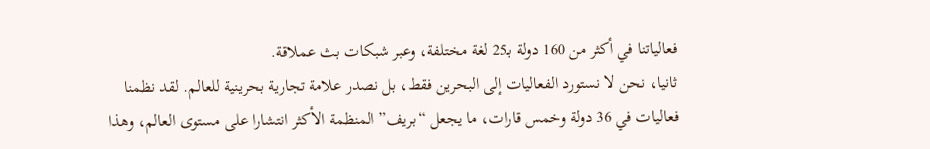فعالياتنا في أكثر من 160 دولة بـ25 لغة مختلفة، وعبر شبكات بث عملاقة.
ثانيا، نحن لا نستورد الفعاليات إلى البحرين فقط، بل نصدر علامة تجارية بحرينية للعالم. لقد نظمنا فعاليات في 36 دولة وخمس قارات، ما يجعل “بريف” المنظمة الأكثر انتشارا على مستوى العالم، وهذا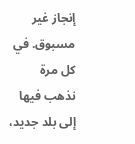إنجاز غير مسبوق. في كل مرة نذهب فيها إلى بلد جديد،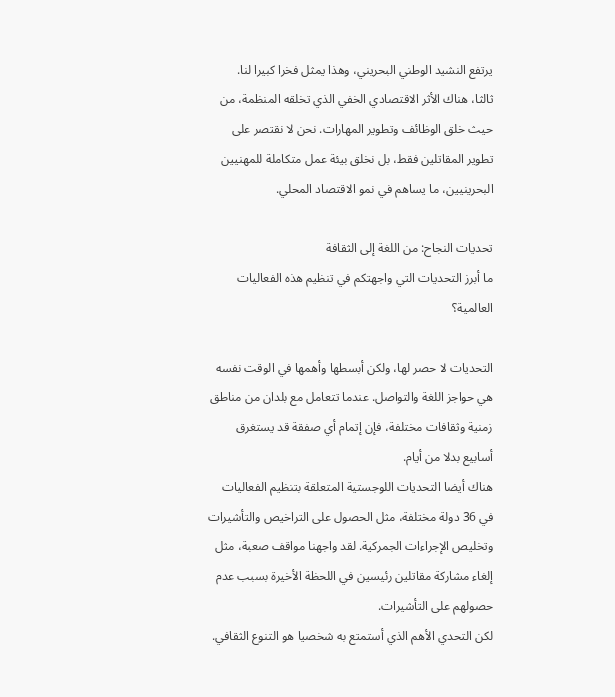يرتفع النشيد الوطني البحريني، وهذا يمثل فخرا كبيرا لنا.
ثالثا، هناك الأثر الاقتصادي الخفي الذي تخلقه المنظمة، من حيث خلق الوظائف وتطوير المهارات. نحن لا نقتصر على تطوير المقاتلين فقط، بل نخلق بيئة عمل متكاملة للمهنيين البحرينيين، ما يساهم في نمو الاقتصاد المحلي.

تحديات النجاح: من اللغة إلى الثقافة
ما أبرز التحديات التي واجهتكم في تنظيم هذه الفعاليات العالمية؟

التحديات لا حصر لها، ولكن أبسطها وأهمها في الوقت نفسه هي حواجز اللغة والتواصل. عندما تتعامل مع بلدان من مناطق زمنية وثقافات مختلفة، فإن إتمام أي صفقة قد يستغرق أسابيع بدلا من أيام.
هناك أيضا التحديات اللوجستية المتعلقة بتنظيم الفعاليات في 36 دولة مختلفة، مثل الحصول على التراخيص والتأشيرات وتخليص الإجراءات الجمركية. لقد واجهنا مواقف صعبة، مثل إلغاء مشاركة مقاتلين رئيسين في اللحظة الأخيرة بسبب عدم حصولهم على التأشيرات.
لكن التحدي الأهم الذي أستمتع به شخصيا هو التنوع الثقافي.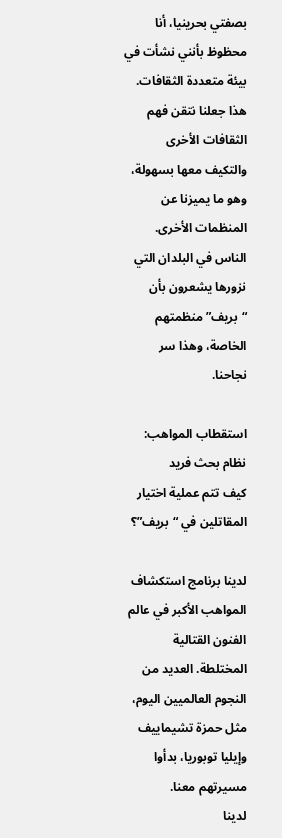بصفتي بحرينيا، أنا محظوظ بأنني نشأت في بيئة متعددة الثقافات. هذا جعلنا نتقن فهم الثقافات الأخرى والتكيف معها بسهولة، وهو ما يميزنا عن المنظمات الأخرى. الناس في البلدان التي نزورها يشعرون بأن “بريف” منظمتهم الخاصة، وهذا سر نجاحنا.

استقطاب المواهب: نظام بحث فريد
كيف تتم عملية اختيار المقاتلين في “بريف”؟

لدينا برنامج استكشاف المواهب الأكبر في عالم الفنون القتالية المختلطة. العديد من النجوم العالميين اليوم، مثل حمزة تشيماييف وإيليا توبوريا، بدأوا مسيرتهم معنا.
لدينا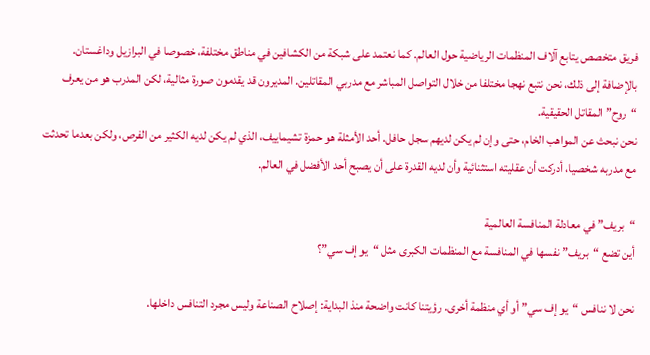فريق متخصص يتابع آلاف المنظمات الرياضية حول العالم. كما نعتمد على شبكة من الكشافين في مناطق مختلفة، خصوصا في البرازيل وداغستان. بالإضافة إلى ذلك، نحن نتبع نهجا مختلفا من خلال التواصل المباشر مع مدربي المقاتلين. المديرون قد يقدمون صورة مثالية، لكن المدرب هو من يعرف “روح” المقاتل الحقيقية.
نحن نبحث عن المواهب الخام، حتى وإن لم يكن لديهم سجل حافل. أحد الأمثلة هو حمزة تشيماييف، الذي لم يكن لديه الكثير من الفرص، ولكن بعدما تحدثت مع مدربه شخصيا، أدركت أن عقليته استثنائية وأن لديه القدرة على أن يصبح أحد الأفضل في العالم.

“بريف” في معادلة المنافسة العالمية
أين تضع “بريف” نفسها في المنافسة مع المنظمات الكبرى مثل “يو إف سي”؟

نحن لا ننافس “يو إف سي” أو أي منظمة أخرى. رؤيتنا كانت واضحة منذ البداية: إصلاح الصناعة وليس مجرد التنافس داخلها.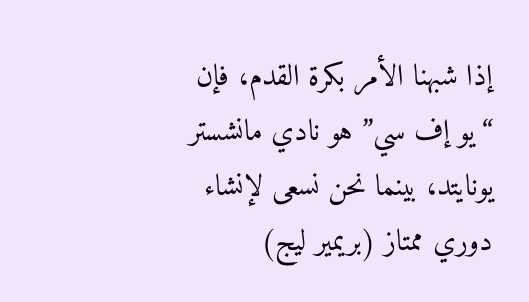إذا شبهنا الأمر بكرة القدم، فإن “يو إف سي” هو نادي مانشستر يونايتد، بينما نحن نسعى لإنشاء دوري ممتاز (بريمير ليج)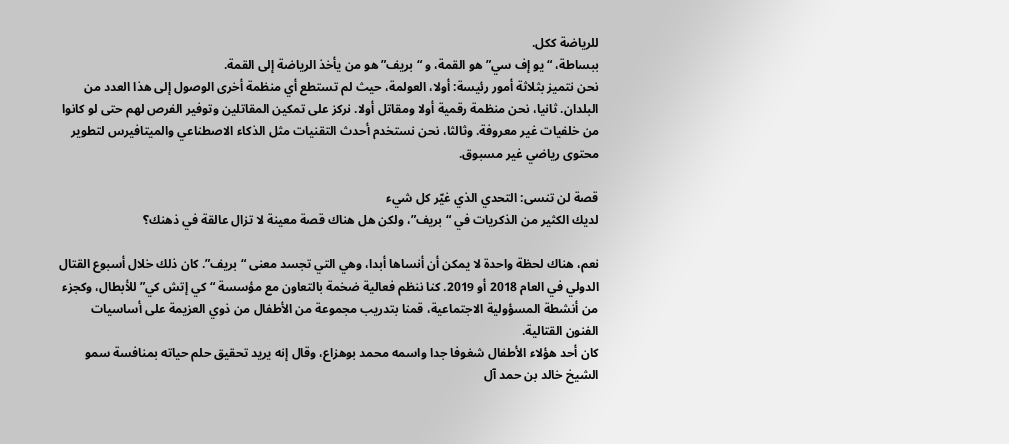للرياضة ككل.
ببساطة، “يو إف سي” هو القمة، و “بريف” هو من يأخذ الرياضة إلى القمة.
نحن نتميز بثلاثة أمور رئيسة: أولا، العولمة، حيث لم تستطع أي منظمة أخرى الوصول إلى هذا العدد من البلدان. ثانيا، نحن منظمة رقمية أولا ومقاتل أولا. نركز على تمكين المقاتلين وتوفير الفرص لهم حتى لو كانوا من خلفيات غير معروفة. وثالثا، نحن نستخدم أحدث التقنيات مثل الذكاء الاصطناعي والميتافيرس لتطوير محتوى رياضي غير مسبوق.

قصة لن تنسى: التحدي الذي غيّر كل شيء
لديك الكثير من الذكريات في “بريف”، ولكن هل هناك قصة معينة لا تزال عالقة في ذهنك؟

نعم، هناك لحظة واحدة لا يمكن أن أنساها أبدا، وهي التي تجسد معنى “بريف”. كان ذلك خلال أسبوع القتال الدولي في العام 2018 أو 2019. كنا ننظم فعالية ضخمة بالتعاون مع مؤسسة “كي إتش كي” للأبطال، وكجزء من أنشطة المسؤولية الاجتماعية، قمنا بتدريب مجموعة من الأطفال من ذوي العزيمة على أساسيات الفنون القتالية.
كان أحد هؤلاء الأطفال شغوفا جدا واسمه محمد بوهزاع، وقال إنه يريد تحقيق حلم حياته بمنافسة سمو الشيخ خالد بن حمد آل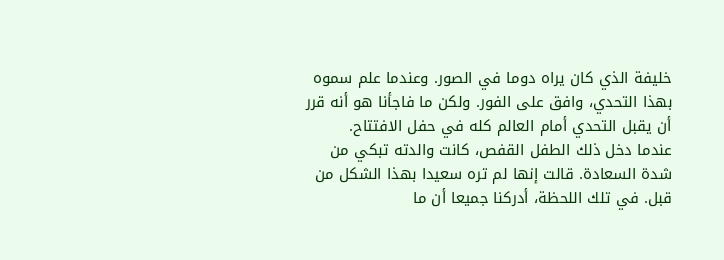خليفة الذي كان يراه دوما في الصور. وعندما علم سموه بهذا التحدي، وافق على الفور. ولكن ما فاجأنا هو أنه قرر أن يقبل التحدي أمام العالم كله في حفل الافتتاح.
عندما دخل ذلك الطفل القفص، كانت والدته تبكي من شدة السعادة. قالت إنها لم تره سعيدا بهذا الشكل من قبل. في تلك اللحظة، أدركنا جميعا أن ما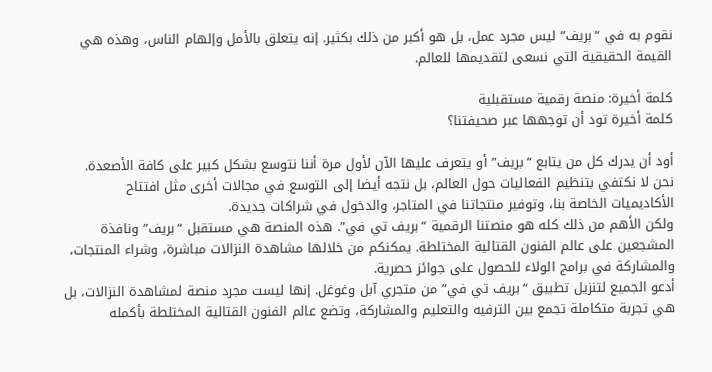نقوم به في “بريف” ليس مجرد عمل، بل هو أكبر من ذلك بكثير. إنه يتعلق بالأمل وإلهام الناس، وهذه هي القيمة الحقيقية التي نسعى لتقديمها للعالم.

كلمة أخيرة: منصة رقمية مستقبلية
كلمة أخيرة تود أن توجهها عبر صحيفتنا؟

أود أن يدرك كل من يتابع “بريف” أو يتعرف عليها الآن لأول مرة أننا نتوسع بشكل كبير على كافة الأصعدة. نحن لا نكتفي بتنظيم الفعاليات حول العالم، بل نتجه أيضا إلى التوسع في مجالات أخرى مثل افتتاح الأكاديميات الخاصة بنا، وتوفير منتجاتنا في المتاجر، والدخول في شراكات جديدة.
ولكن الأهم من ذلك كله هو منصتنا الرقمية “بريف تي في”. هذه المنصة هي مستقبل “بريف” ونافذة المشجعين على عالم الفنون القتالية المختلطة. يمكنكم من خلالها مشاهدة النزالات مباشرة، وشراء المنتجات، والمشاركة في برامج الولاء للحصول على جوائز حصرية.
أدعو الجميع لتنزيل تطبيق “بريف تي في” من متجري آبل وغوغل. إنها ليست مجرد منصة لمشاهدة النزالات، بل هي تجربة متكاملة تجمع بين الترفيه والتعليم والمشاركة، وتضع عالم الفنون القتالية المختلطة بأكمله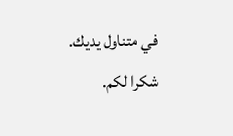في متناول يديك. شكرا لكم.